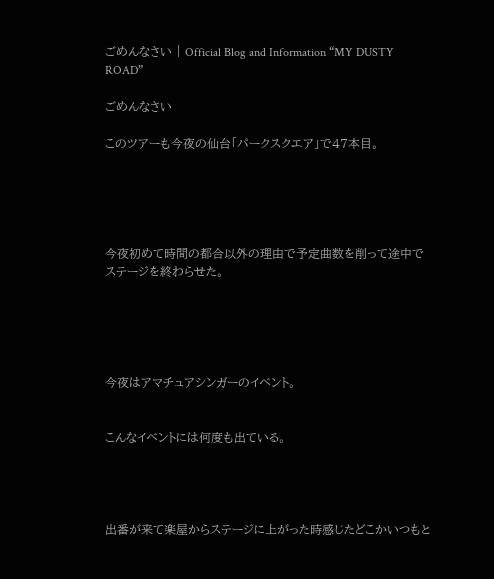ごめんなさい | Official Blog and Information “MY DUSTY ROAD”

ごめんなさい

このツアーも今夜の仙台「パークスクエア」で47本目。





今夜初めて時間の都合以外の理由で予定曲数を削って途中でステージを終わらせた。





今夜はアマチュアシンガーのイベント。


こんなイベントには何度も出ている。




出番が来て楽屋からステージに上がった時感じたどこかいつもと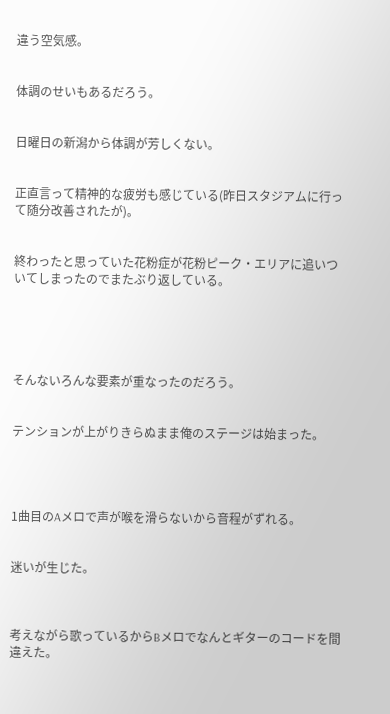違う空気感。


体調のせいもあるだろう。


日曜日の新潟から体調が芳しくない。


正直言って精神的な疲労も感じている(昨日スタジアムに行って随分改善されたが)。


終わったと思っていた花粉症が花粉ピーク・エリアに追いついてしまったのでまたぶり返している。





そんないろんな要素が重なったのだろう。


テンションが上がりきらぬまま俺のステージは始まった。




1曲目のAメロで声が喉を滑らないから音程がずれる。


迷いが生じた。



考えながら歌っているからBメロでなんとギターのコードを間違えた。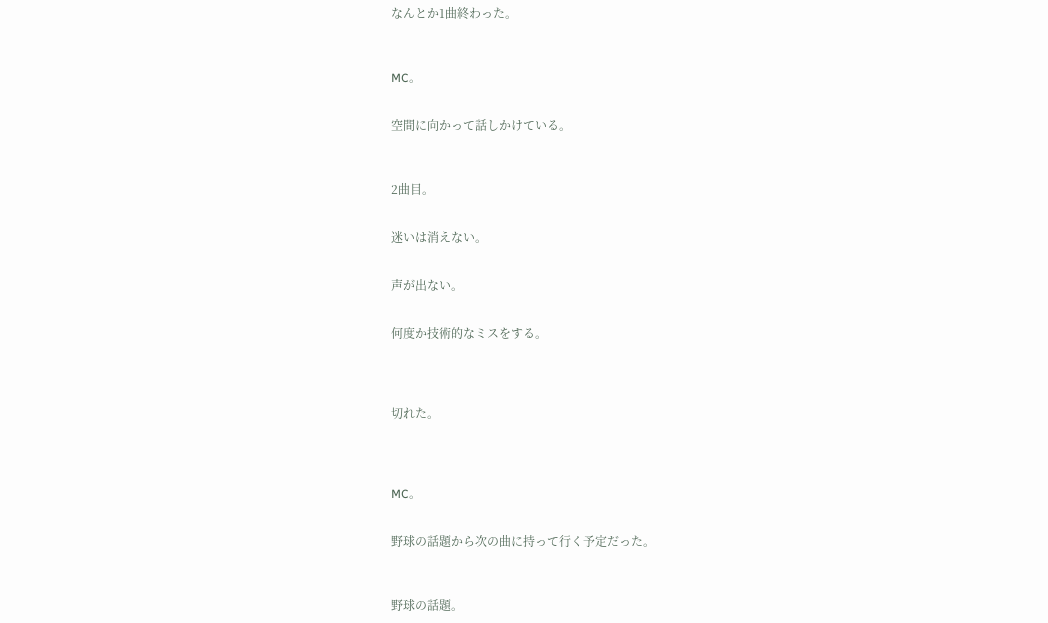なんとか1曲終わった。



MC。


空間に向かって話しかけている。



2曲目。


迷いは消えない。


声が出ない。


何度か技術的なミスをする。




切れた。




MC。


野球の話題から次の曲に持って行く予定だった。



野球の話題。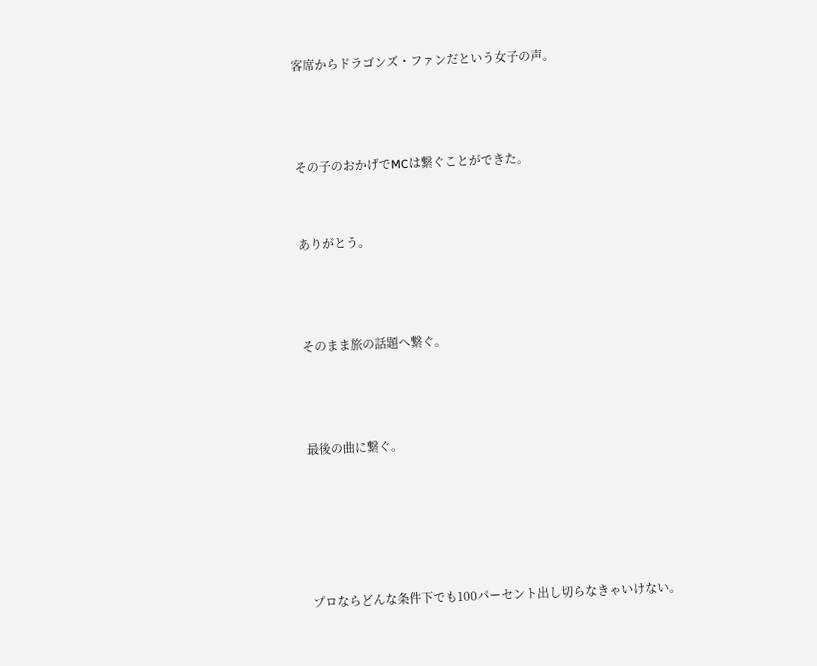客席からドラゴンズ・ファンだという女子の声。



その子のおかげでMCは繋ぐことができた。


ありがとう。



そのまま旅の話題へ繋ぐ。



最後の曲に繋ぐ。





プロならどんな条件下でも100パーセント出し切らなきゃいけない。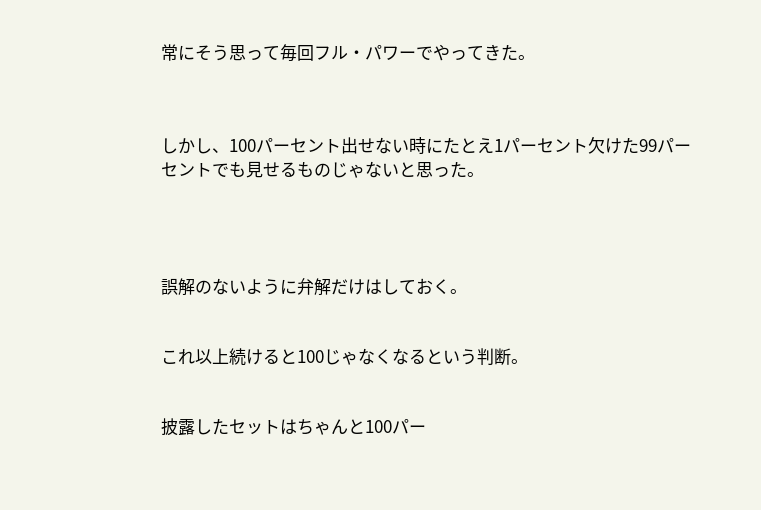常にそう思って毎回フル・パワーでやってきた。



しかし、100パーセント出せない時にたとえ1パーセント欠けた99パーセントでも見せるものじゃないと思った。




誤解のないように弁解だけはしておく。


これ以上続けると100じゃなくなるという判断。


披露したセットはちゃんと100パー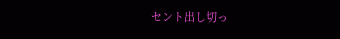セント出し切っ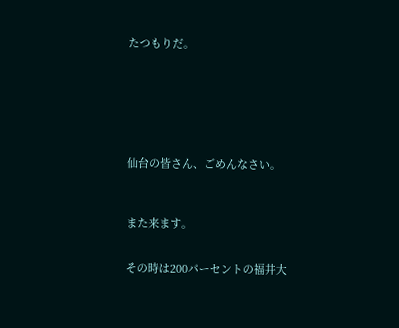たつもりだ。







仙台の皆さん、ごめんなさい。



また来ます。


その時は200パーセントの福井大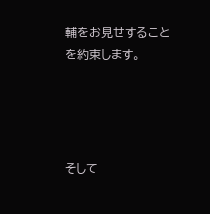輔をお見せすることを約束します。




そして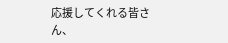応援してくれる皆さん、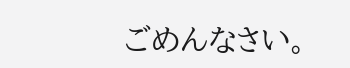ごめんなさい。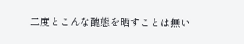二度とこんな醜態を晒すことは無い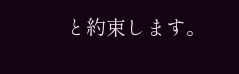と約束します。